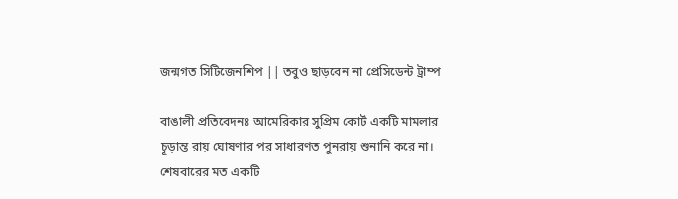জন্মগত সিটিজেনশিপ || তবুও ছাড়বেন না প্রেসিডেন্ট ট্রাম্প

বাঙালী প্রতিবেদনঃ আমেরিকার সুপ্রিম কোর্ট একটি মামলার চূড়ান্ত রায় ঘোষণার পর সাধারণত পুনরায় শুনানি করে না। শেষবারের মত একটি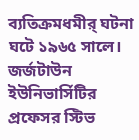ব্যতিক্রমধমীর্ ঘটনা ঘটে ১৯৬৫ সালে। জর্জটাউন ইউনিভার্সিটির প্রফেসর স্টিভ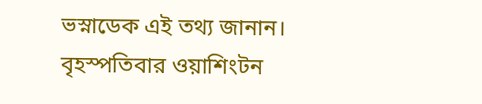ভস্নাডেক এই তথ্য জানান। বৃহস্পতিবার ওয়াশিংটন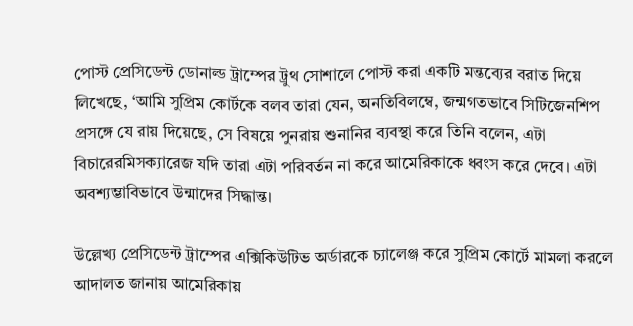পোস্ট প্রেসিডেন্ট ডোনাল্ড ট্রাম্পের ট্রুথ সোশালে পোস্ট করা একটি মন্তব্যের বরাত দিয়ে লিখেছে, ‘আমি সুপ্রিম কোর্টকে বলব তারা যেন, অনতিবিলম্বে, জন্মগতভাবে সিটিজেনশিপ প্রসঙ্গে যে রায় দিয়েছে, সে বিষয়ে পুনরায় শুনানির ব্যবস্থা করে তিনি বলেন, এটা বিচারেরমিসক্যারেজ যদি তারা এটা পরিবর্তন না করে আমেরিকাকে ধ্বংস করে দেবে। এটা অবশ্যম্ভাবিভাবে উন্মাদের সিদ্ধান্ত।

উল্লেখ্য প্রেসিডেন্ট ট্রাম্পের এক্সিকিউটিভ অর্ডারকে চ্যালেঞ্জ করে সুপ্রিম কোর্টে মামলা করলে আদালত জানায় আমেরিকায়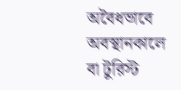অবৈধভাবে অবস্থানকালে বা টুরিস্ট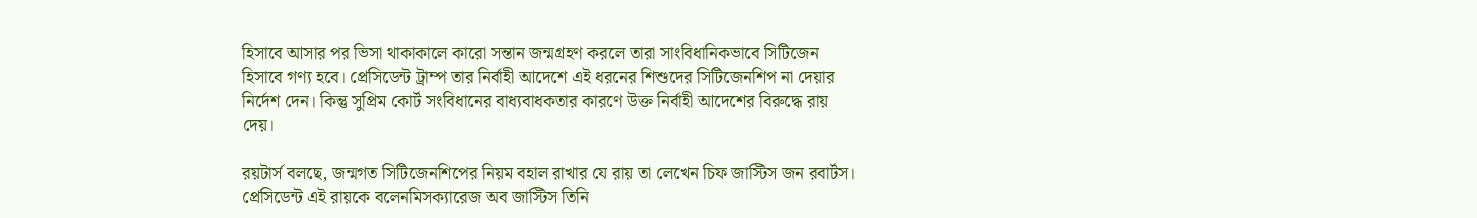হিসাবে আসার পর ভিসা থাকাকালে কারো সন্তান জন্মগ্রহণ করলে তারা সাংবিধানিকভাবে সিটিজেন হিসাবে গণ্য হবে। প্রেসিডেন্ট ট্রাম্প তার নির্বাহী আদেশে এই ধরনের শিশুদের সিটিজেনশিপ না দেয়ার নির্দেশ দেন। কিন্তু সুপ্রিম কোর্ট সংবিধানের বাধ্যবাধকতার কারণে উক্ত নির্বাহী আদেশের বিরুদ্ধে রায় দেয়।

রয়টার্স বলছে, জন্মগত সিটিজেনশিপের নিয়ম বহাল রাখার যে রায় তা লেখেন চিফ জাস্টিস জন রবার্টস। প্রেসিডেন্ট এই রায়কে বলেনমিসক্যারেজ অব জাস্টিস তিনি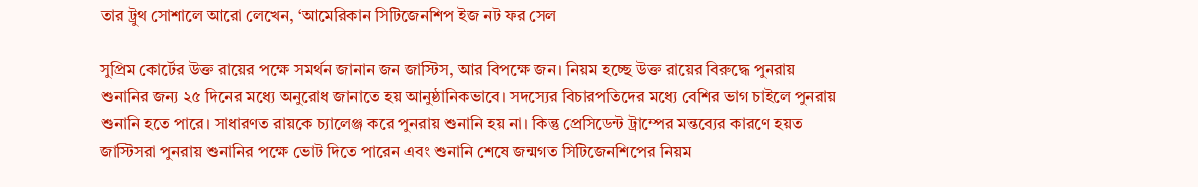তার ট্রুথ সোশালে আরো লেখেন, ‘আমেরিকান সিটিজেনশিপ ইজ নট ফর সেল

সুপ্রিম কোর্টের উক্ত রায়ের পক্ষে সমর্থন জানান জন জাস্টিস, আর বিপক্ষে জন। নিয়ম হচ্ছে উক্ত রায়ের বিরুদ্ধে পুনরায় শুনানির জন্য ২৫ দিনের মধ্যে অনুরোধ জানাতে হয় আনুষ্ঠানিকভাবে। সদস্যের বিচারপতিদের মধ্যে বেশির ভাগ চাইলে পুনরায় শুনানি হতে পারে। সাধারণত রায়কে চ্যালেঞ্জ করে পুনরায় শুনানি হয় না। কিন্তু প্রেসিডেন্ট ট্রাম্পের মন্তব্যের কারণে হয়ত জাস্টিসরা পুনরায় শুনানির পক্ষে ভোট দিতে পারেন এবং শুনানি শেষে জন্মগত সিটিজেনশিপের নিয়ম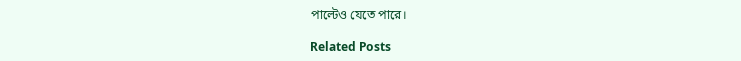পাল্টেও যেতে পারে।

Related Posts